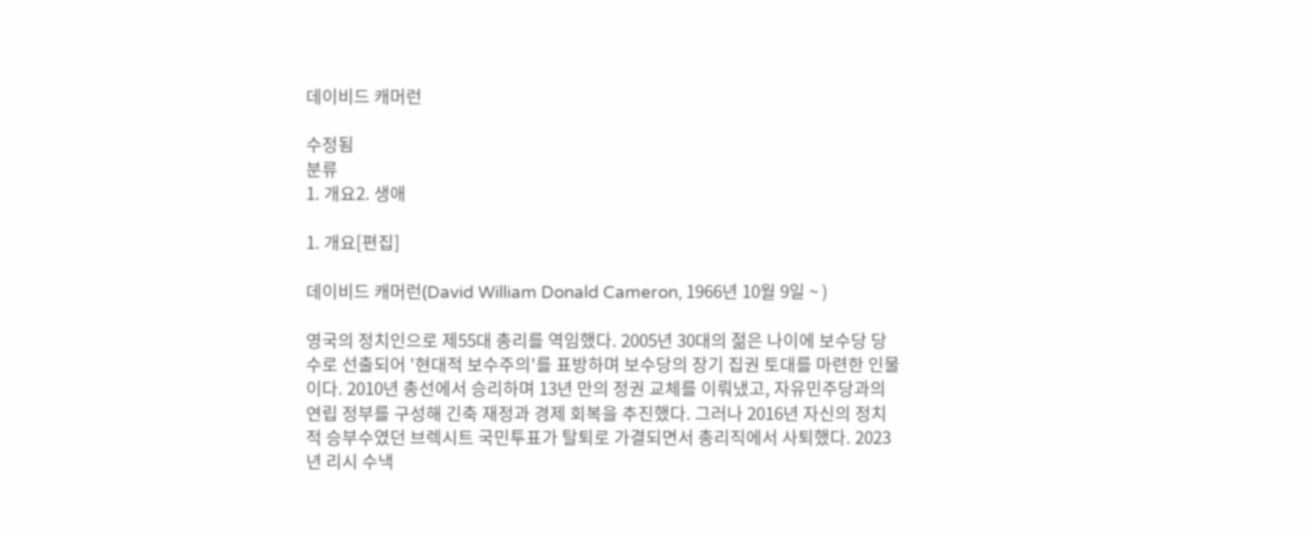데이비드 캐머런

수정됨
분류
1. 개요2. 생애

1. 개요[편집]

데이비드 캐머런(David William Donald Cameron, 1966년 10월 9일 ~ )

영국의 정치인으로 제55대 총리를 역임했다. 2005년 30대의 젊은 나이에 보수당 당수로 선출되어 '현대적 보수주의'를 표방하며 보수당의 장기 집권 토대를 마련한 인물이다. 2010년 총선에서 승리하며 13년 만의 정권 교체를 이뤄냈고, 자유민주당과의 연립 정부를 구성해 긴축 재정과 경제 회복을 추진했다. 그러나 2016년 자신의 정치적 승부수였던 브렉시트 국민투표가 탈퇴로 가결되면서 총리직에서 사퇴했다. 2023년 리시 수낵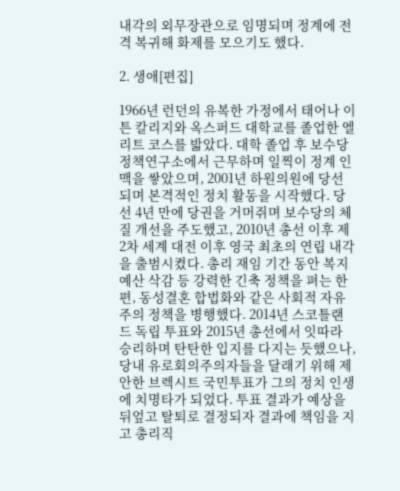내각의 외무장관으로 임명되며 정계에 전격 복귀해 화제를 모으기도 했다.

2. 생애[편집]

1966년 런던의 유복한 가정에서 태어나 이튼 칼리지와 옥스퍼드 대학교를 졸업한 엘리트 코스를 밟았다. 대학 졸업 후 보수당 정책연구소에서 근무하며 일찍이 정계 인맥을 쌓았으며, 2001년 하원의원에 당선되며 본격적인 정치 활동을 시작했다. 당선 4년 만에 당권을 거머쥐며 보수당의 체질 개선을 주도했고, 2010년 총선 이후 제2차 세계 대전 이후 영국 최초의 연립 내각을 출범시켰다. 총리 재임 기간 동안 복지 예산 삭감 등 강력한 긴축 정책을 펴는 한편, 동성결혼 합법화와 같은 사회적 자유주의 정책을 병행했다. 2014년 스코틀랜드 독립 투표와 2015년 총선에서 잇따라 승리하며 탄탄한 입지를 다지는 듯했으나, 당내 유로회의주의자들을 달래기 위해 제안한 브렉시트 국민투표가 그의 정치 인생에 치명타가 되었다. 투표 결과가 예상을 뒤엎고 탈퇴로 결정되자 결과에 책임을 지고 총리직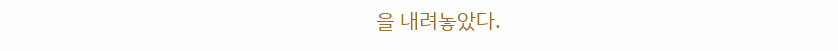을 내려놓았다.